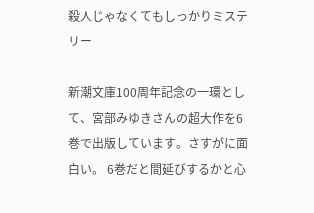殺人じゃなくてもしっかりミステリー

新潮文庫100周年記念の一環として、宮部みゆきさんの超大作を6巻で出版しています。さすがに面白い。 6巻だと間延びするかと心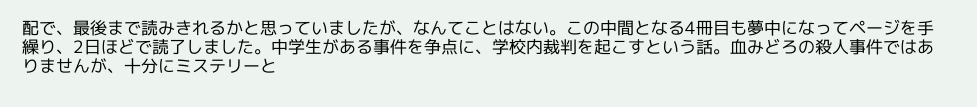配で、最後まで読みきれるかと思っていましたが、なんてことはない。この中間となる4冊目も夢中になってページを手繰り、2日ほどで読了しました。中学生がある事件を争点に、学校内裁判を起こすという話。血みどろの殺人事件ではありませんが、十分にミステリーと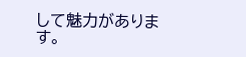して魅力があります。